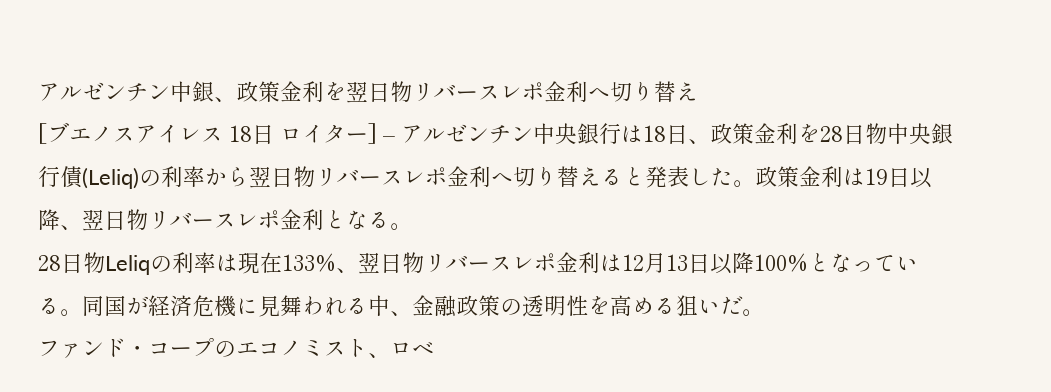アルゼンチン中銀、政策金利を翌日物リバースレポ金利へ切り替え
[ブエノスアイレス 18日 ロイター] – アルゼンチン中央銀行は18日、政策金利を28日物中央銀行債(Leliq)の利率から翌日物リバースレポ金利へ切り替えると発表した。政策金利は19日以降、翌日物リバースレポ金利となる。
28日物Leliqの利率は現在133%、翌日物リバースレポ金利は12月13日以降100%となっている。同国が経済危機に見舞われる中、金融政策の透明性を高める狙いだ。
ファンド・コープのエコノミスト、ロベ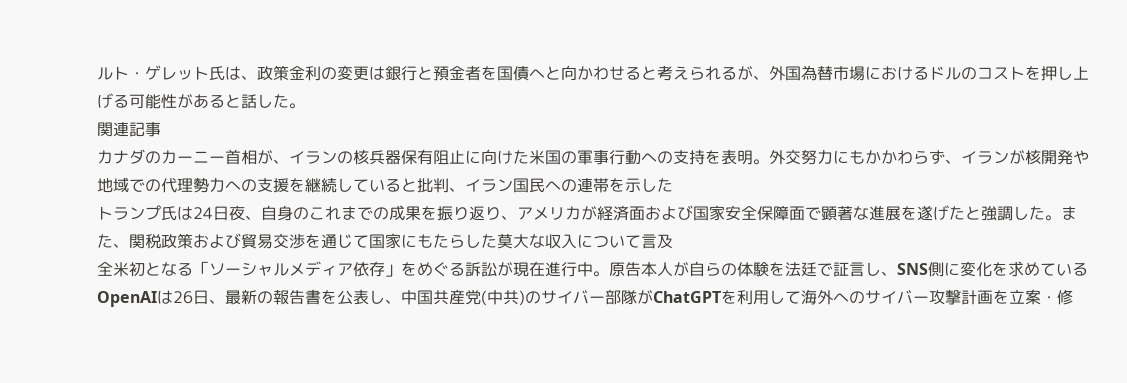ルト・ゲレット氏は、政策金利の変更は銀行と預金者を国債へと向かわせると考えられるが、外国為替市場におけるドルのコストを押し上げる可能性があると話した。
関連記事
カナダのカーニー首相が、イランの核兵器保有阻止に向けた米国の軍事行動への支持を表明。外交努力にもかかわらず、イランが核開発や地域での代理勢力への支援を継続していると批判、イラン国民への連帯を示した
トランプ氏は24日夜、自身のこれまでの成果を振り返り、アメリカが経済面および国家安全保障面で顕著な進展を遂げたと強調した。また、関税政策および貿易交渉を通じて国家にもたらした莫大な収入について言及
全米初となる「ソーシャルメディア依存」をめぐる訴訟が現在進行中。原告本人が自らの体験を法廷で証言し、SNS側に変化を求めている
OpenAIは26日、最新の報告書を公表し、中国共産党(中共)のサイバー部隊がChatGPTを利用して海外へのサイバー攻撃計画を立案・修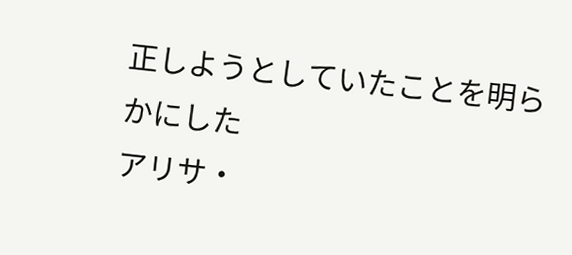正しようとしていたことを明らかにした
アリサ・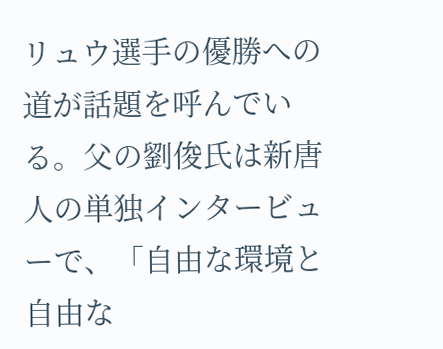リュウ選手の優勝への道が話題を呼んでいる。父の劉俊氏は新唐人の単独インタービューで、「自由な環境と自由な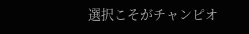選択こそがチャンピオ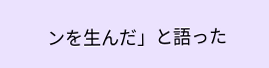ンを生んだ」と語った